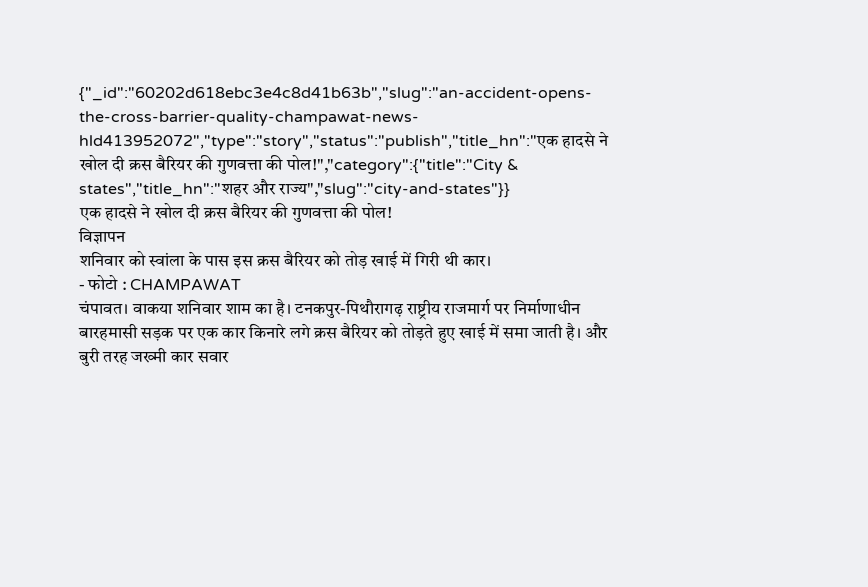{"_id":"60202d618ebc3e4c8d41b63b","slug":"an-accident-opens-the-cross-barrier-quality-champawat-news-hld413952072","type":"story","status":"publish","title_hn":"एक हादसे ने खोल दी क्रस बैरियर की गुणवत्ता की पोल!","category":{"title":"City & states","title_hn":"शहर और राज्य","slug":"city-and-states"}}
एक हादसे ने खोल दी क्रस बैरियर की गुणवत्ता की पोल!
विज्ञापन
शनिवार को स्वांला के पास इस क्रस बैरियर को तोड़ खाई में गिरी थी कार।
- फोटो : CHAMPAWAT
चंपावत। वाकया शनिवार शाम का है। टनकपुर-पिथौरागढ़ राष्ट्रीय राजमार्ग पर निर्माणाधीन बारहमासी सड़क पर एक कार किनारे लगे क्रस बैरियर को तोड़ते हुए खाई में समा जाती है। और बुरी तरह जख्मी कार सवार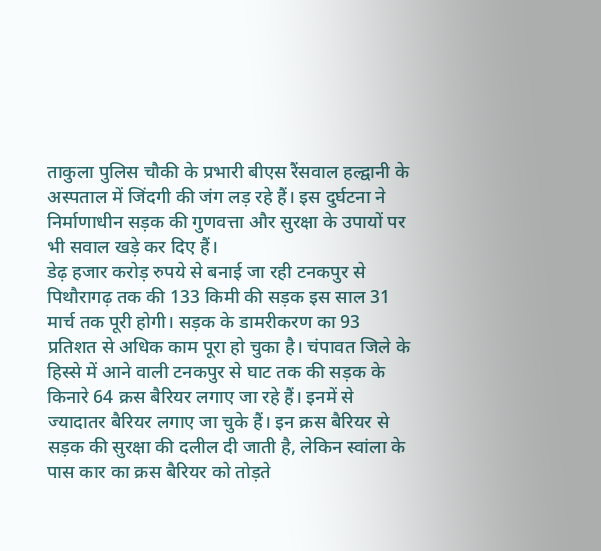ताकुला पुलिस चौकी के प्रभारी बीएस रैंसवाल हल्द्वानी के अस्पताल में जिंदगी की जंग लड़ रहे हैं। इस दुर्घटना ने निर्माणाधीन सड़क की गुणवत्ता और सुरक्षा के उपायों पर भी सवाल खड़े कर दिए हैं।
डेढ़ हजार करोड़ रुपये से बनाई जा रही टनकपुर से पिथौरागढ़ तक की 133 किमी की सड़क इस साल 31 मार्च तक पूरी होगी। सड़क के डामरीकरण का 93 प्रतिशत से अधिक काम पूरा हो चुका है। चंपावत जिले के हिस्से में आने वाली टनकपुर से घाट तक की सड़क के किनारे 64 क्रस बैरियर लगाए जा रहे हैं। इनमें से ज्यादातर बैरियर लगाए जा चुके हैं। इन क्रस बैरियर से सड़क की सुरक्षा की दलील दी जाती है, लेकिन स्वांला के पास कार का क्रस बैरियर को तोड़ते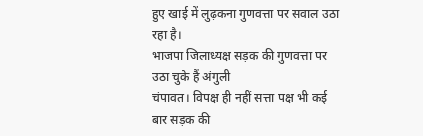हुए खाई में लुढ़कना गुणवत्ता पर सवाल उठा रहा है।
भाजपा जिलाध्यक्ष सड़क की गुणवत्ता पर उठा चुके हैं अंगुली
चंपावत। विपक्ष ही नहीं सत्ता पक्ष भी कई बार सड़क की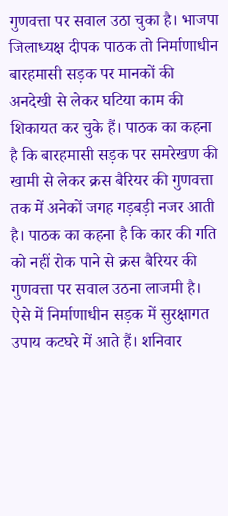गुणवत्ता पर सवाल उठा चुका है। भाजपा जिलाध्यक्ष दीपक पाठक तो निर्माणाधीन बारहमासी सड़क पर मानकों की अनदेखी से लेकर घटिया काम की शिकायत कर चुके हैं। पाठक का कहना है कि बारहमासी सड़क पर समरेखण की खामी से लेकर क्रस बैरियर की गुणवत्ता तक में अनेकों जगह गड़बड़ी नजर आती है। पाठक का कहना है कि कार की गति को नहीं रोक पाने से क्रस बैरियर की गुणवत्ता पर सवाल उठना लाजमी है। ऐसे में निर्माणाधीन सड़क में सुरक्षागत उपाय कटघरे में आते हैं। शनिवार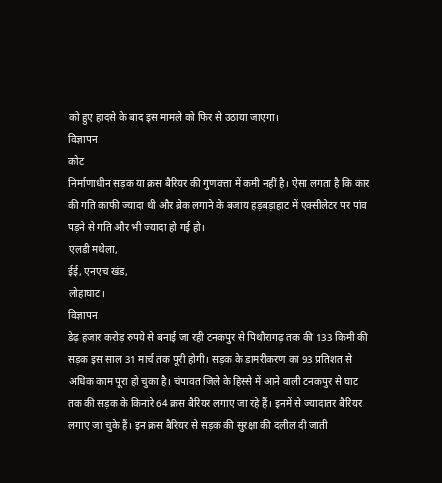को हुए हादसे के बाद इस मामले को फिर से उठाया जाएगा।
विज्ञापन
कोट
निर्माणाधीन सड़क या क्रस बैरियर की गुणवत्ता में कमी नहीं है। ऐसा लगता है कि कार की गति काफी ज्यादा थी और ब्रेक लगाने के बजाय हड़बड़ाहाट में एक्सीलेटर पर पांव पड़ने से गति और भी ज्यादा हो गई हो।
एलडी मथेला,
ईई, एनएच खंड,
लोहाघाट।
विज्ञापन
डेढ़ हजार करोड़ रुपये से बनाई जा रही टनकपुर से पिथौरागढ़ तक की 133 किमी की सड़क इस साल 31 मार्च तक पूरी होगी। सड़क के डामरीकरण का 93 प्रतिशत से अधिक काम पूरा हो चुका है। चंपावत जिले के हिस्से में आने वाली टनकपुर से घाट तक की सड़क के किनारे 64 क्रस बैरियर लगाए जा रहे हैं। इनमें से ज्यादातर बैरियर लगाए जा चुके हैं। इन क्रस बैरियर से सड़क की सुरक्षा की दलील दी जाती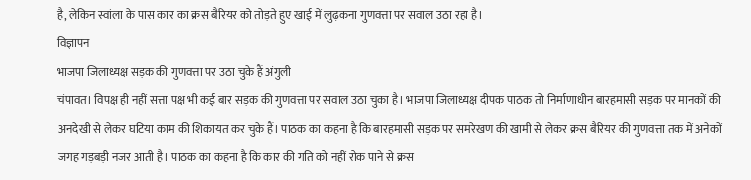है, लेकिन स्वांला के पास कार का क्रस बैरियर को तोड़ते हुए खाई में लुढ़कना गुणवत्ता पर सवाल उठा रहा है।
विज्ञापन
भाजपा जिलाध्यक्ष सड़क की गुणवत्ता पर उठा चुके हैं अंगुली
चंपावत। विपक्ष ही नहीं सत्ता पक्ष भी कई बार सड़क की गुणवत्ता पर सवाल उठा चुका है। भाजपा जिलाध्यक्ष दीपक पाठक तो निर्माणाधीन बारहमासी सड़क पर मानकों की अनदेखी से लेकर घटिया काम की शिकायत कर चुके हैं। पाठक का कहना है कि बारहमासी सड़क पर समरेखण की खामी से लेकर क्रस बैरियर की गुणवत्ता तक में अनेकों जगह गड़बड़ी नजर आती है। पाठक का कहना है कि कार की गति को नहीं रोक पाने से क्रस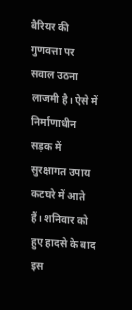बैरियर की गुणवत्ता पर सवाल उठना लाजमी है। ऐसे में निर्माणाधीन सड़क में सुरक्षागत उपाय कटघरे में आते हैं। शनिवार को हुए हादसे के बाद इस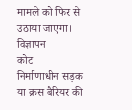मामले को फिर से उठाया जाएगा।
विज्ञापन
कोट
निर्माणाधीन सड़क या क्रस बैरियर की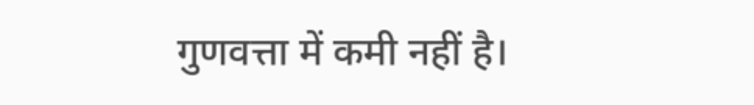गुणवत्ता में कमी नहीं है।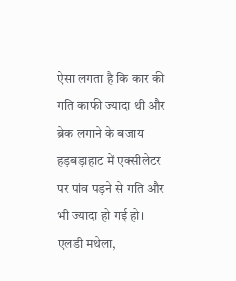ऐसा लगता है कि कार की गति काफी ज्यादा थी और ब्रेक लगाने के बजाय हड़बड़ाहाट में एक्सीलेटर पर पांव पड़ने से गति और भी ज्यादा हो गई हो।
एलडी मथेला,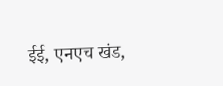ईई, एनएच खंड,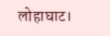लोहाघाट।